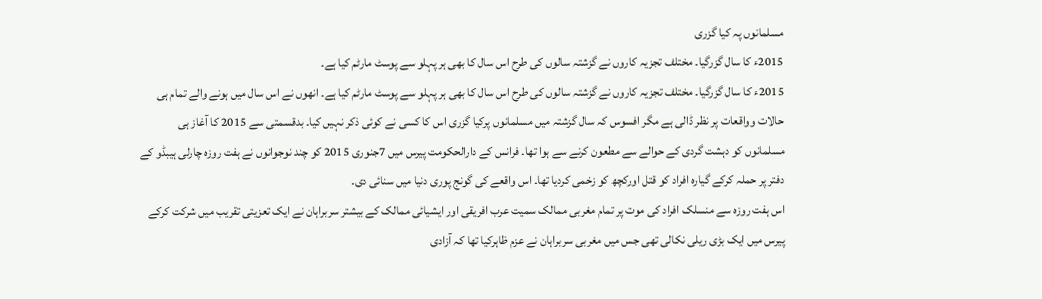مسلمانوں پہ کیا گزری
2015ء کا سال گزرگیا۔ مختلف تجزیہ کاروں نے گزشتہ سالوں کی طرح اس سال کا بھی ہر پہلو سے پوسٹ مارٹم کیا ہے۔
2015ء کا سال گزرگیا۔ مختلف تجزیہ کاروں نے گزشتہ سالوں کی طرح اس سال کا بھی ہر پہلو سے پوسٹ مارٹم کیا ہے۔ انھوں نے اس سال میں ہونے والے تمام ہی حالات وواقعات پر نظر ڈالی ہے مگر افسوس کہ سال گزشتہ میں مسلمانوں پرکیا گزری اس کا کسی نے کوئی ذکر نہیں کیا۔ بدقسمتی سے 2015 کا آغاز ہی مسلمانوں کو دہشت گردی کے حوالے سے مطعون کرنے سے ہوا تھا۔ فرانس کے دارالحکومت پیرس میں 7جنوری 2015 کو چند نوجوانوں نے ہفت روزہ چارلی ہیبڈو کے دفتر پر حملہ کرکے گیارہ افراد کو قتل اورکچھ کو زخمی کردیا تھا۔ اس واقعے کی گونج پوری دنیا میں سنائی دی۔
اس ہفت روزہ سے منسلک افراد کی موت پر تمام مغربی ممالک سمیت عرب افریقی اور ایشیائی ممالک کے بیشتر سربراہان نے ایک تعزیتی تقریب میں شرکت کرکے پیرس میں ایک بڑی ریلی نکالی تھی جس میں مغربی سربراہان نے عزم ظاہرکیا تھا کہ آزادی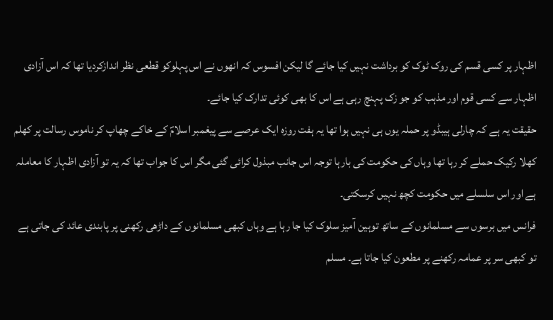اظہار پر کسی قسم کی روک ٹوک کو برداشت نہیں کیا جائے گا لیکن افسوس کہ انھوں نے اس پہلوکو قطعی نظر اندازکردیا تھا کہ اس آزادی اظہار سے کسی قوم اور مذہب کو جو زک پہنچ رہی ہے اس کا بھی کوئی تدارک کیا جائے۔
حقیقت یہ ہے کہ چارلی ہیبڈو پر حملہ یوں ہی نہیں ہوا تھا یہ ہفت روزہ ایک عرصے سے پیغمبر اسلامؐ کے خاکے چھاپ کر ناموس رسالت پر کھلم کھلا رکیک حملے کر رہا تھا وہاں کی حکومت کی بارہا توجہ اس جانب مبذول کرائی گئی مگر اس کا جواب تھا کہ یہ تو آزادی اظہار کا معاملہ ہے اور اس سلسلے میں حکومت کچھ نہیں کرسکتی۔
فرانس میں برسوں سے مسلمانوں کے ساتھ توہین آمیز سلوک کیا جا رہا ہے وہاں کبھی مسلمانوں کے داڑھی رکھنی پر پابندی عائد کی جاتی ہے تو کبھی سر پر عمامہ رکھنے پر مطعون کیا جاتا ہے۔ مسلم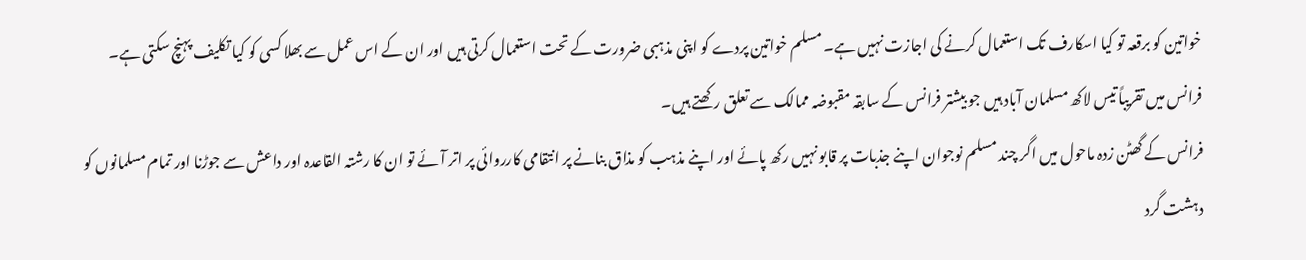خواتین کو برقعہ تو کیا اسکارف تک استعمال کرنے کی اجازت نہیں ہے۔ مسلم خواتین پردے کو اپنی مذہبی ضرورت کے تحت استعمال کرتی ہیں اور ان کے اس عمل سے بھلا کسی کو کیا تکلیف پہنچ سکتی ہے۔ فرانس میں تقریباً تیس لاکھ مسلمان آباد ہیں جو بیشتر فرانس کے سابقہ مقبوضہ ممالک سے تعلق رکھتے ہیں۔
فرانس کے گھٹن زدہ ماحول میں اگر چند مسلم نوجوان اپنے جذبات پر قابو نہیں رکھ پائے اور اپنے مذہب کو مذاق بنانے پر انتقامی کارروائی پر اتر آئے تو ان کا رشتہ القاعدہ اور داعش سے جوڑنا اور تمام مسلمانوں کو دہشت گرد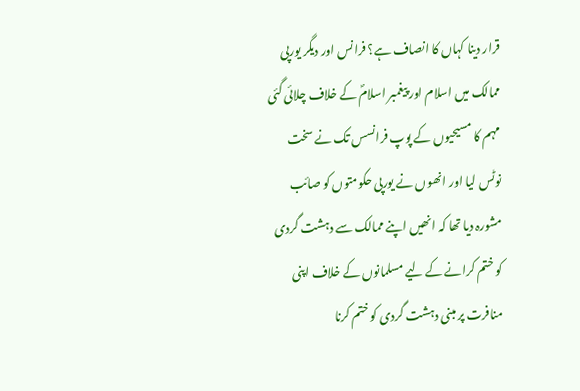قرار دینا کہاں کا انصاف ہے؟ فرانس اور دیگر یورپی ممالک میں اسلام اور پیغمبر اسلامؐ کے خلاف چلائی گئی مہم کا مسیحیوں کے پوپ فرانسس تک نے سخت نوٹس لیا اور انھوں نے یورپی حکومتوں کو صائب مشورہ دیا تھا کہ انھیں اپنے ممالک سے دہشت گردی کو ختم کرانے کے لیے مسلمانوں کے خلاف اپنی منافرت پر مبنی دہشت گردی کو ختم کرنا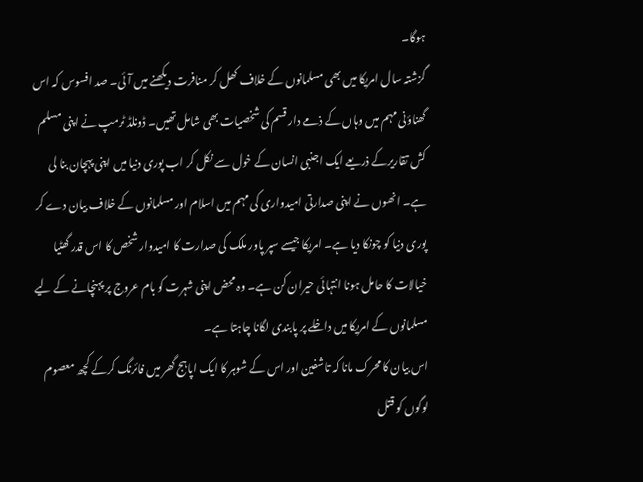ہوگا۔
گزشتہ سال امریکا میں بھی مسلمانوں کے خلاف کھل کر منافرت دیکھنے میں آئی۔ صد افسوس کہ اس گھناؤنی مہم میں وہاں کے ذمے دار قسم کی شخصیات بھی شامل تھیں۔ ڈونلڈ ٹرمپ نے اپنی مسلم کش تقاریرکے ذریعے ایک اجنبی انسان کے خول سے نکل کر اب پوری دنیا میں اپنی پہچان بنا لی ہے۔ انھوں نے اپنی صدارتی امیدواری کی مہم میں اسلام اور مسلمانوں کے خلاف بیان دے کر پوری دنیا کو چونکا دیا ہے۔ امریکا جیسے سپر پاور ملک کی صدارت کا امیدوار شخص کا اس قدر گھٹیا خیالات کا حامل ہونا انتہائی حیران کن ہے۔ وہ محض اپنی شہرت کو بام عروج پر پہنچانے کے لیے مسلمانوں کے امریکا میں داخلے پر پابندی لگانا چاہتا ہے۔
اس بیان کا محرک مانا کہ تاشفین اور اس کے شوہر کا ایک اپاہج گھر میں فائرنگ کرکے کچھ معصوم لوگوں کو قتل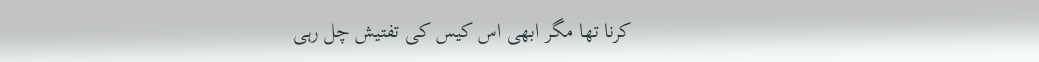کرنا تھا مگر ابھی اس کیس کی تفتیش چل رہی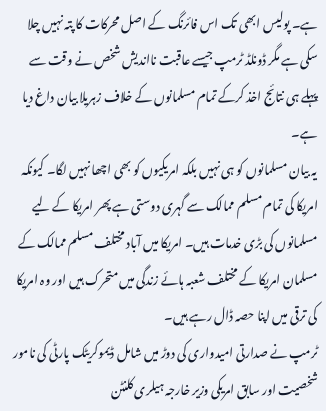ہے۔ پولیس ابھی تک اس فائرنگ کے اصل محرکات کا پتہ نہیں چلا سکی ہے مگر ڈونلڈ ٹرمپ جیسے عاقبت نااندیش شخص نے وقت سے پہلے ہی نتائج اخذ کرکے تمام مسلمانوں کے خلاف زہریلا بیان داغ دیا ہے۔
یہ بیان مسلمانوں کو ہی نہیں بلکہ امریکیوں کو بھی اچھا نہیں لگا۔ کیونکہ امریکا کی تمام مسلم ممالک سے گہری دوستی ہے پھر امریکا کے لیے مسلمانوں کی بڑی خدمات ہیں۔ امریکا میں آباد مختلف مسلم ممالک کے مسلمان امریکا کے مختلف شعبہ ہائے زندگی میں متحرک ہیں اور وہ امریکا کی ترقی میں اپنا حصہ ڈال رہے ہیں۔
ٹرمپ نے صدارتی امیدواری کی دوڑ میں شامل ڈیموکریٹک پارٹی کی نامور شخصیت اور سابق امریکی وزیر خارجہ ہیلری کلنٹن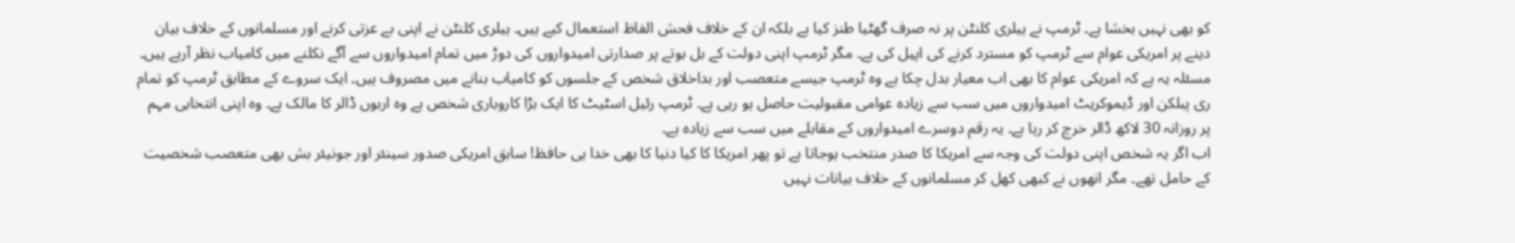کو بھی نہیں بخشا ہے۔ ٹرمپ نے ہیلری کلنٹن پر نہ صرف گھٹیا طنز کیا ہے بلکہ ان کے خلاف فحش الفاظ استعمال کیے ہیں۔ ہیلری کلنٹن نے اپنی بے عزتی کرنے اور مسلمانوں کے خلاف بیان دینے پر امریکی عوام سے ٹرمپ کو مسترد کرنے کی اپیل کی ہے۔ مگر ٹرمپ اپنی دولت کے بل بوتے پر صدارتی امیدواروں کی دوڑ میں تمام امیدواروں سے آگے نکلنے میں کامیاب نظر آرہے ہیں۔
مسئلہ یہ ہے کہ امریکی عوام کا بھی اب معیار بدل چکا ہے وہ ٹرمپ جیسے متعصب اور بداخلاق شخص کے جلسوں کو کامیاب بنانے میں مصروف ہیں۔ ایک سروے کے مطابق ٹرمپ کو تمام ری پبلکن اور ڈیموکریٹ امیدواروں میں سب سے زیادہ عوامی مقبولیت حاصل ہو رہی ہے۔ ٹرمپ رئیل اسٹیٹ کا ایک بڑا کاروباری شخص ہے وہ اربوں ڈالر کا مالک ہے۔ وہ اپنی انتخابی مہم پر روزانہ 30 لاکھ ڈالر خرچ کر رہا ہے۔ یہ رقم دوسرے امیدواروں کے مقابلے میں سب سے زیادہ ہے۔
اب اگر یہ شخص اپنی دولت کی وجہ سے امریکا کا صدر منتخب ہوجاتا ہے تو پھر امریکا کا کیا دنیا کا بھی خدا ہی حافظ! سابق امریکی صدور سینئر اور جونیئر بش بھی متعصب شخصیت کے حامل تھے۔ مگر انھوں نے کبھی کھل کر مسلمانوں کے خلاف بیانات نہیں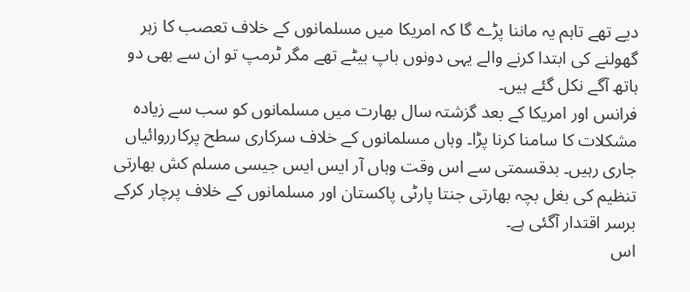دیے تھے تاہم یہ ماننا پڑے گا کہ امریکا میں مسلمانوں کے خلاف تعصب کا زہر گھولنے کی ابتدا کرنے والے یہی دونوں باپ بیٹے تھے مگر ٹرمپ تو ان سے بھی دو ہاتھ آگے نکل گئے ہیں۔
فرانس اور امریکا کے بعد گزشتہ سال بھارت میں مسلمانوں کو سب سے زیادہ مشکلات کا سامنا کرنا پڑا۔ وہاں مسلمانوں کے خلاف سرکاری سطح پرکارروائیاں جاری رہیں۔ بدقسمتی سے اس وقت وہاں آر ایس ایس جیسی مسلم کش بھارتی تنظیم کی بغل بچہ بھارتی جنتا پارٹی پاکستان اور مسلمانوں کے خلاف پرچار کرکے برسر اقتدار آگئی ہے۔
اس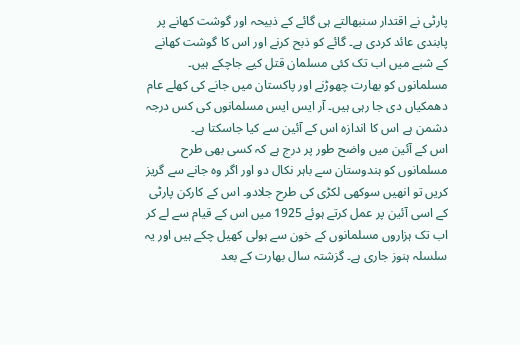پارٹی نے اقتدار سنبھالتے ہی گائے کے ذبیحہ اور گوشت کھانے پر پابندی عائد کردی ہے۔ گائے کو ذبح کرنے اور اس کا گوشت کھانے کے شبے میں اب تک کئی مسلمان قتل کیے جاچکے ہیں۔ مسلمانوں کو بھارت چھوڑنے اور پاکستان میں جانے کی کھلے عام دھمکیاں دی جا رہی ہیں۔ آر ایس ایس مسلمانوں کی کس درجہ دشمن ہے اس کا اندازہ اس کے آئین سے کیا جاسکتا ہے۔
اس کے آئین میں واضح طور پر درج ہے کہ کسی بھی طرح مسلمانوں کو ہندوستان سے باہر نکال دو اور اگر وہ جانے سے گریز کریں تو انھیں سوکھی لکڑی کی طرح جلادو۔ اس کے کارکن پارٹی کے اسی آئین پر عمل کرتے ہوئے 1925 میں اس کے قیام سے لے کر اب تک ہزاروں مسلمانوں کے خون سے ہولی کھیل چکے ہیں اور یہ سلسلہ ہنوز جاری ہے۔ گزشتہ سال بھارت کے بعد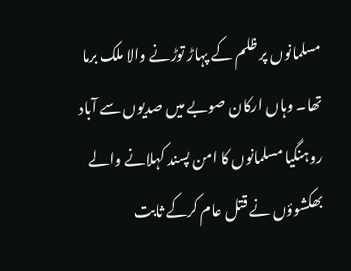مسلمانوں پر ظلم کے پہاڑ توڑنے والا ملک برما تھا۔ وہاں ارکان صوبے میں صدیوں سے آباد روہنگیا مسلمانوں کا امن پسند کہلانے والے بھکشوؤں نے قتل عام کرکے ثابت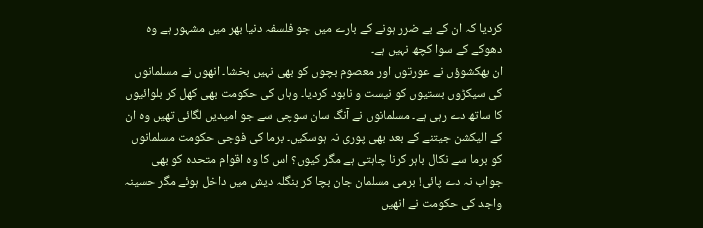کردیا کہ ان کے بے ضرر ہونے کے بارے میں جو فلسفہ دنیا بھر میں مشہور ہے وہ دھوکے کے سوا کچھ نہیں ہے۔
ان بھکشوؤں نے عورتوں اور معصوم بچوں کو بھی نہیں بخشا۔ انھوں نے مسلمانوں کی سیکڑوں بستیوں کو نیست و نابود کردیا۔ وہاں کی حکومت بھی کھل کر بلوائیوں کا ساتھ دے رہی ہے۔ مسلمانوں نے آنگ سان سوچی سے جو امیدیں لگائی تھیں وہ ان کے الیکشن جیتنے کے بعد بھی پوری نہ ہوسکیں۔ برما کی فوجی حکومت مسلمانوں کو برما سے نکال باہر کرنا چاہتی ہے مگر کیوں؟ اس کا وہ اقوام متحدہ کو بھی جواب نہ دے پائی! برمی مسلمان جان بچا کر بنگلہ دیش میں داخل ہوئے مگر حسینہ واجد کی حکومت نے انھیں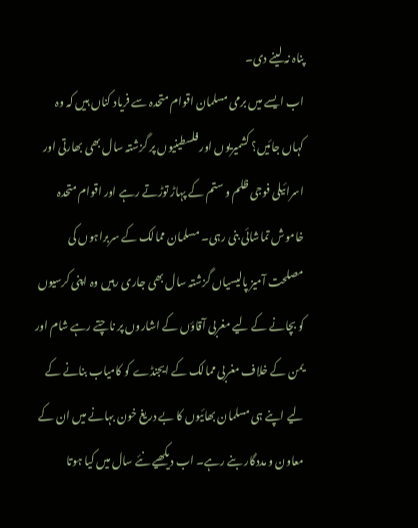پناہ نہ لینے دی۔
اب ایسے میں برمی مسلمان اقوام متحدہ سے فریاد کناں ہیں کہ وہ کہاں جائیں؟ کشمیریوں اور فلسطینیوں پر گزشتہ سال بھی بھارتی اور اسرائیلی فوجی ظلم و ستم کے پہاڑ توڑتے رہے اور اقوام متحدہ خاموش تماشائی بنی رہی۔ مسلمان ممالک کے سربراہوں کی مصلحت آمیز پالیسیاں گزشتہ سال بھی جاری رہیں وہ اپنی کرسیوں کو بچانے کے لیے مغربی آقاؤں کے اشاروں پر ناچتے رہے شام اور یمن کے خلاف مغربی ممالک کے ایجنڈے کو کامیاب بنانے کے لیے اپنے ہی مسلمان بھائیوں کا بے دریغ خون بہانے میں ان کے معاون و مددگار بنے رہے۔ اب دیکھیے نئے سال میں کیا ہوتا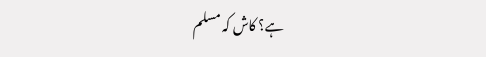ہے؟ کاش کہ مسلم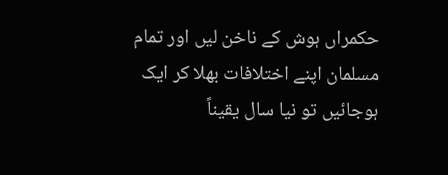حکمراں ہوش کے ناخن لیں اور تمام مسلمان اپنے اختلافات بھلا کر ایک ہوجائیں تو نیا سال یقیناً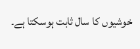خوشیوں کا سال ثابت ہوسکتا ہے۔